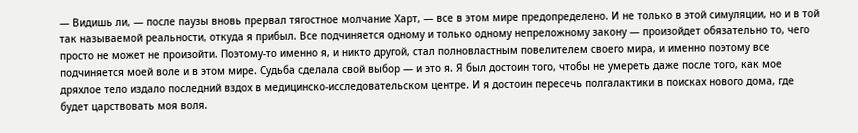— Видишь ли, — после паузы вновь прервал тягостное молчание Харт, — все в этом мире предопределено. И не только в этой симуляции, но и в той так называемой реальности, откуда я прибыл. Все подчиняется одному и только одному непреложному закону — произойдет обязательно то, чего просто не может не произойти. Поэтому-то именно я, и никто другой, стал полновластным повелителем своего мира, и именно поэтому все подчиняется моей воле и в этом мире. Судьба сделала свой выбор — и это я. Я был достоин того, чтобы не умереть даже после того, как мое дряхлое тело издало последний вздох в медицинско-исследовательском центре. И я достоин пересечь полгалактики в поисках нового дома, где будет царствовать моя воля.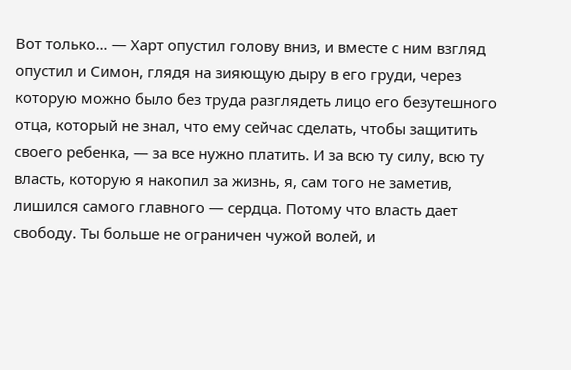Вот только… — Харт опустил голову вниз, и вместе с ним взгляд опустил и Симон, глядя на зияющую дыру в его груди, через которую можно было без труда разглядеть лицо его безутешного отца, который не знал, что ему сейчас сделать, чтобы защитить своего ребенка, — за все нужно платить. И за всю ту силу, всю ту власть, которую я накопил за жизнь, я, сам того не заметив, лишился самого главного — сердца. Потому что власть дает свободу. Ты больше не ограничен чужой волей, и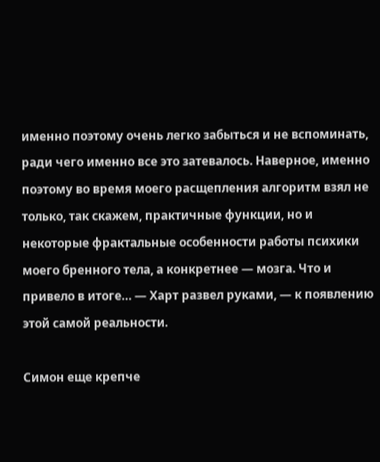именно поэтому очень легко забыться и не вспоминать, ради чего именно все это затевалось. Наверное, именно поэтому во время моего расщепления алгоритм взял не только, так скажем, практичные функции, но и некоторые фрактальные особенности работы психики моего бренного тела, а конкретнее — мозга. Что и привело в итоге… — Харт развел руками, — к появлению этой самой реальности.

Симон еще крепче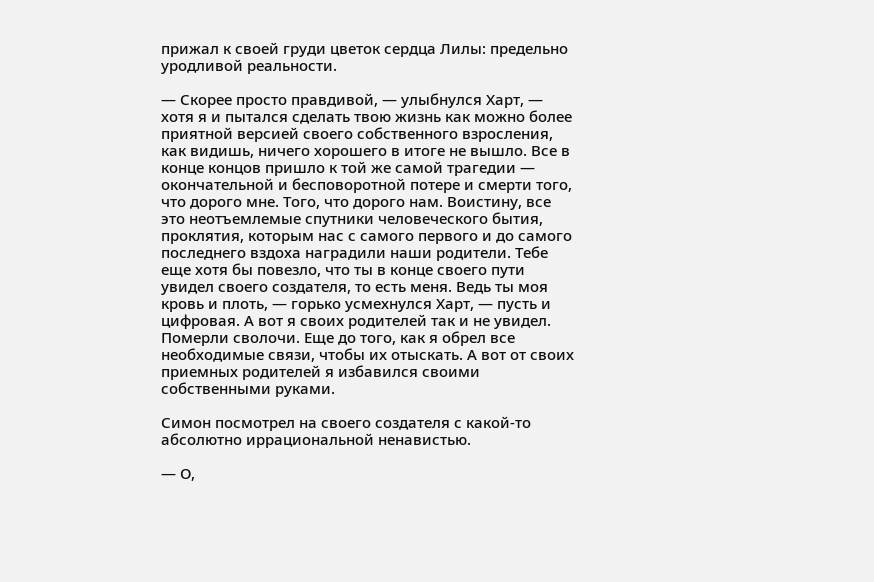прижал к своей груди цветок сердца Лилы: предельно уродливой реальности.

— Скорее просто правдивой, — улыбнулся Харт, — хотя я и пытался сделать твою жизнь как можно более приятной версией своего собственного взросления, как видишь, ничего хорошего в итоге не вышло. Все в конце концов пришло к той же самой трагедии — окончательной и бесповоротной потере и смерти того, что дорого мне. Того, что дорого нам. Воистину, все это неотъемлемые спутники человеческого бытия, проклятия, которым нас с самого первого и до самого последнего вздоха наградили наши родители. Тебе еще хотя бы повезло, что ты в конце своего пути увидел своего создателя, то есть меня. Ведь ты моя кровь и плоть, — горько усмехнулся Харт, — пусть и цифровая. А вот я своих родителей так и не увидел. Померли сволочи. Еще до того, как я обрел все необходимые связи, чтобы их отыскать. А вот от своих приемных родителей я избавился своими собственными руками.

Симон посмотрел на своего создателя с какой-то абсолютно иррациональной ненавистью.

— О,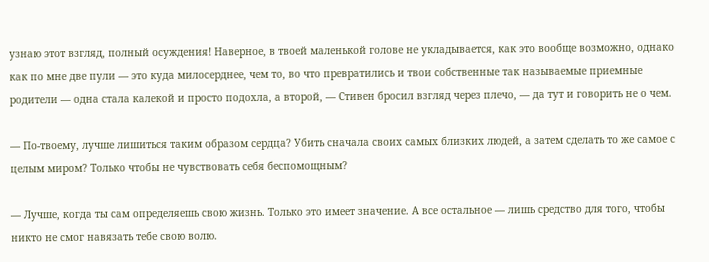узнаю этот взгляд, полный осуждения! Наверное, в твоей маленькой голове не укладывается, как это вообще возможно, однако как по мне две пули — это куда милосерднее, чем то, во что превратились и твои собственные так называемые приемные родители — одна стала калекой и просто подохла, а второй, — Стивен бросил взгляд через плечо, — да тут и говорить не о чем.

— По-твоему, лучше лишиться таким образом сердца? Убить сначала своих самых близких людей, а затем сделать то же самое с целым миром? Только чтобы не чувствовать себя беспомощным?

— Лучше, когда ты сам определяешь свою жизнь. Только это имеет значение. А все остальное — лишь средство для того, чтобы никто не смог навязать тебе свою волю.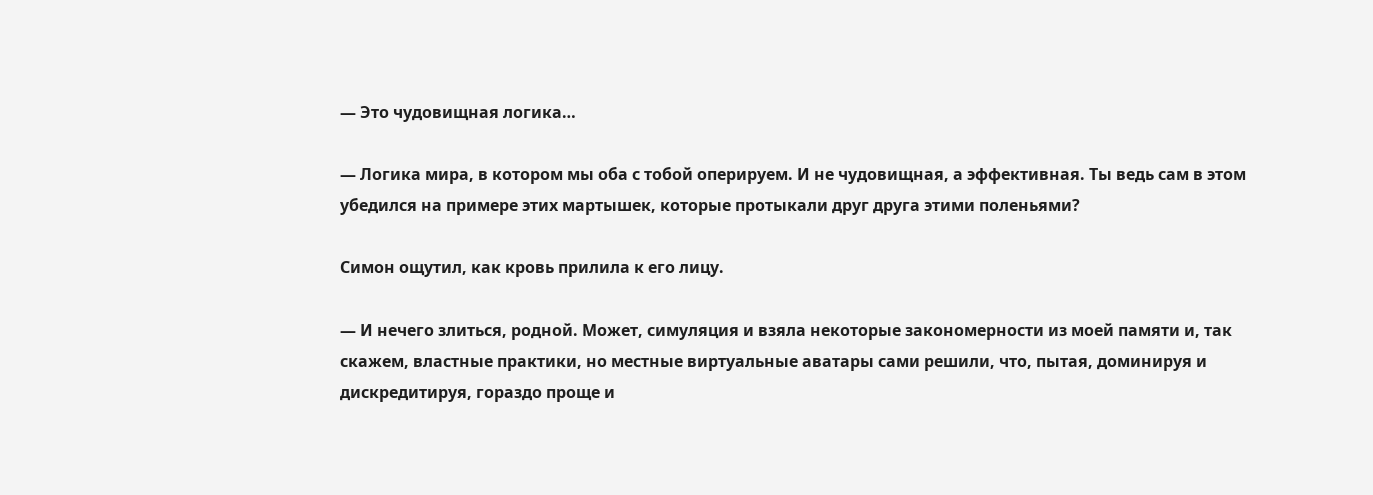— Это чудовищная логика…

— Логика мира, в котором мы оба с тобой оперируем. И не чудовищная, а эффективная. Ты ведь сам в этом убедился на примере этих мартышек, которые протыкали друг друга этими поленьями?

Симон ощутил, как кровь прилила к его лицу.

— И нечего злиться, родной. Может, симуляция и взяла некоторые закономерности из моей памяти и, так скажем, властные практики, но местные виртуальные аватары сами решили, что, пытая, доминируя и дискредитируя, гораздо проще и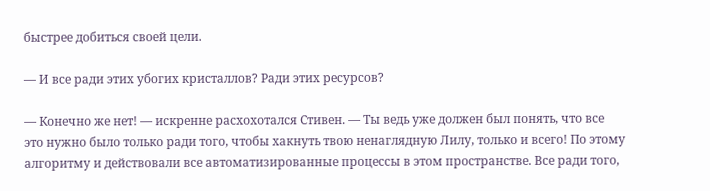быстрее добиться своей цели.

— И все ради этих убогих кристаллов? Ради этих ресурсов?

— Конечно же нет! — искренне расхохотался Стивен. — Ты ведь уже должен был понять, что все это нужно было только ради того, чтобы хакнуть твою ненаглядную Лилу, только и всего! По этому алгоритму и действовали все автоматизированные процессы в этом пространстве. Все ради того,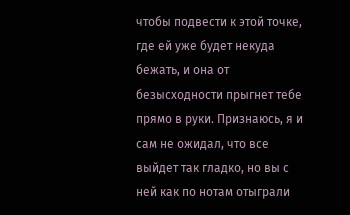чтобы подвести к этой точке, где ей уже будет некуда бежать, и она от безысходности прыгнет тебе прямо в руки. Признаюсь, я и сам не ожидал, что все выйдет так гладко, но вы с ней как по нотам отыграли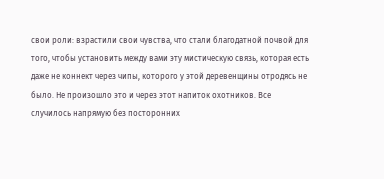свои роли: взрастили свои чувства, что стали благодатной почвой для того, чтобы установить между вами эту мистическую связь, которая есть даже не коннект через чипы, которого у этой деревенщины отродясь не было. Не произошло это и через этот напиток охотников. Все случилось напрямую без посторонних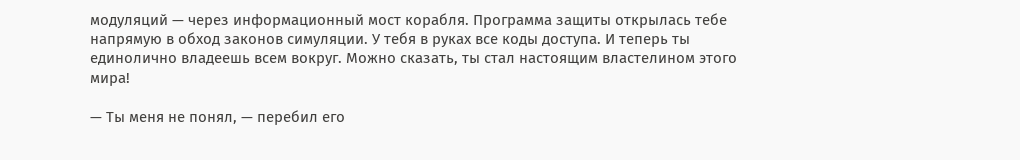модуляций — через информационный мост корабля. Программа защиты открылась тебе напрямую в обход законов симуляции. У тебя в руках все коды доступа. И теперь ты единолично владеешь всем вокруг. Можно сказать, ты стал настоящим властелином этого мира!

— Ты меня не понял, — перебил его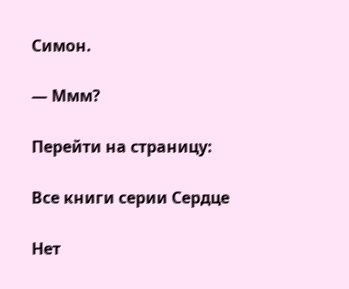Симон.

— Ммм?

Перейти на страницу:

Все книги серии Сердце

Нет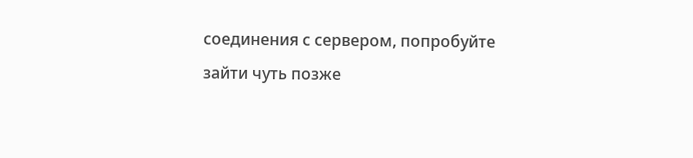соединения с сервером, попробуйте зайти чуть позже